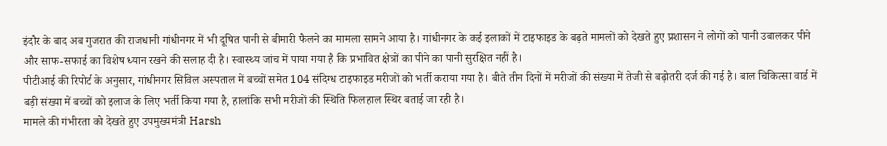इंदौर के बाद अब गुजरात की राजधानी गांधीनगर में भी दूषित पानी से बीमारी फैलने का मामला सामने आया है। गांधीनगर के कई इलाकों में टाइफाइड के बढ़ते मामलों को देखते हुए प्रशासन ने लोगों को पानी उबालकर पीने और साफ-सफाई का विशेष ध्यान रखने की सलाह दी है। स्वास्थ्य जांच में पाया गया है कि प्रभावित क्षेत्रों का पीने का पानी सुरक्षित नहीं है।
पीटीआई की रिपोर्ट के अनुसार, गांधीनगर सिविल अस्पताल में बच्चों समेत 104 संदिग्ध टाइफाइड मरीजों को भर्ती कराया गया है। बीते तीन दिनों में मरीजों की संख्या में तेजी से बढ़ोतरी दर्ज की गई है। बाल चिकित्सा वार्ड में बड़ी संख्या में बच्चों को इलाज के लिए भर्ती किया गया है, हालांकि सभी मरीजों की स्थिति फिलहाल स्थिर बताई जा रही है।
मामले की गंभीरता को देखते हुए उपमुख्यमंत्री Harsh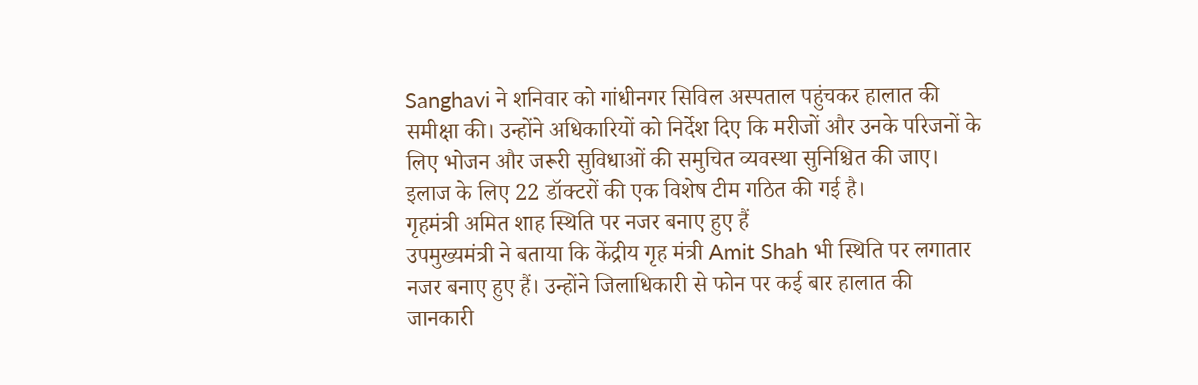Sanghavi ने शनिवार को गांधीनगर सिविल अस्पताल पहुंचकर हालात की समीक्षा की। उन्होंने अधिकारियों को निर्देश दिए कि मरीजों और उनके परिजनों के लिए भोजन और जरूरी सुविधाओं की समुचित व्यवस्था सुनिश्चित की जाए। इलाज के लिए 22 डॉक्टरों की एक विशेष टीम गठित की गई है।
गृहमंत्री अमित शाह स्थिति पर नजर बनाए हुए हैं
उपमुख्यमंत्री ने बताया कि केंद्रीय गृह मंत्री Amit Shah भी स्थिति पर लगातार नजर बनाए हुए हैं। उन्होंने जिलाधिकारी से फोन पर कई बार हालात की जानकारी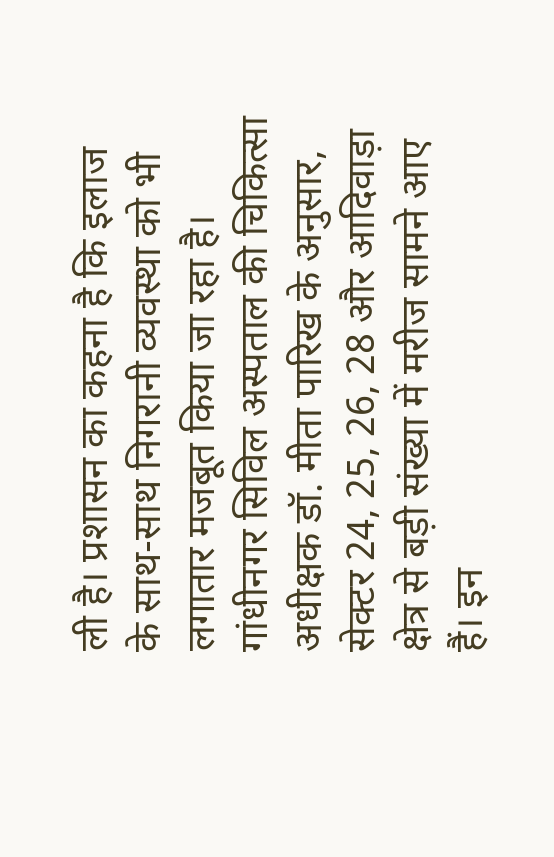ली है। प्रशासन का कहना है कि इलाज के साथ-साथ निगरानी व्यवस्था को भी लगातार मजबूत किया जा रहा है।
गांधीनगर सिविल अस्पताल की चिकित्सा अधीक्षक डॉ. मीता पारिख के अनुसार, सेक्टर 24, 25, 26, 28 और आदिवाड़ा क्षेत्र से बड़ी संख्या में मरीज सामने आए हैं। इन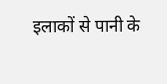इलाकों से पानी के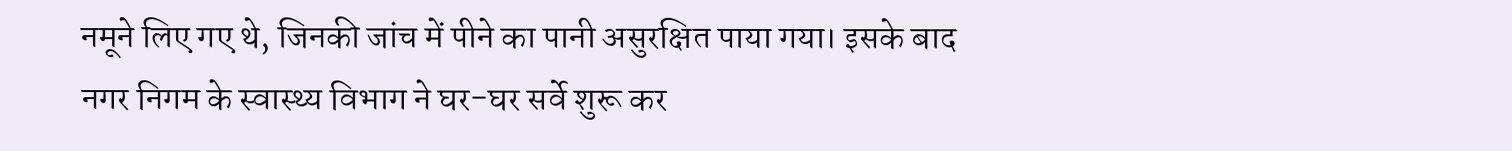नमूने लिए गए थे, जिनकी जांच में पीने का पानी असुरक्षित पाया गया। इसके बाद नगर निगम के स्वास्थ्य विभाग ने घर-घर सर्वे शुरू कर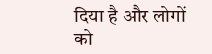दिया है और लोगों को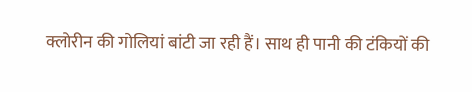क्लोरीन की गोलियां बांटी जा रही हैं। साथ ही पानी की टंकियों की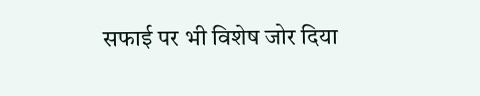सफाई पर भी विशेष जोर दिया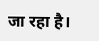जा रहा है।